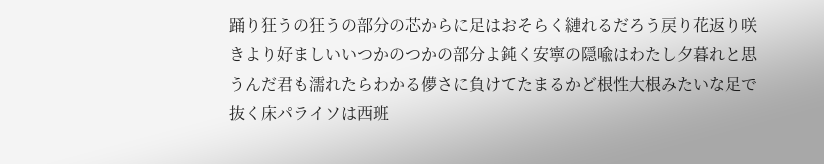踊り狂うの狂うの部分の芯からに足はおそらく縺れるだろう戻り花返り咲きより好ましいいつかのつかの部分よ鈍く安寧の隠喩はわたし夕暮れと思うんだ君も濡れたらわかる儚さに負けてたまるかど根性大根みたいな足で抜く床パライソは西班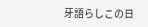牙語らしこの日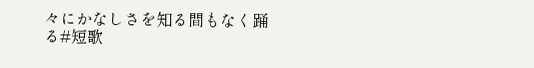々にかなしさを知る間もなく踊る#短歌